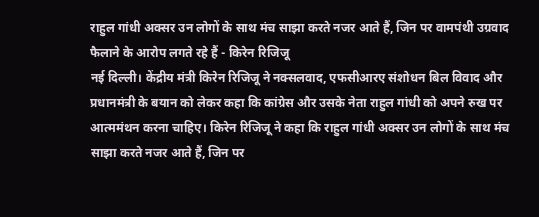राहुल गांधी अक्सर उन लोगों के साथ मंच साझा करते नजर आते हैं, जिन पर वामपंथी उग्रवाद फैलाने के आरोप लगते रहे हैं - किरेन रिजिजू
नई दिल्ली। केंद्रीय मंत्री किरेन रिजिजू ने नक्सलवाद, एफसीआरए संशोधन बिल विवाद और प्रधानमंत्री के बयान को लेकर कहा कि कांग्रेस और उसके नेता राहुल गांधी को अपने रुख पर आत्ममंथन करना चाहिए। किरेन रिजिजू ने कहा कि राहुल गांधी अक्सर उन लोगों के साथ मंच साझा करते नजर आते हैं, जिन पर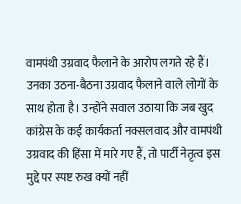वामपंथी उग्रवाद फैलाने के आरोप लगते रहे हैं। उनका उठना-बैठना उग्रवाद फैलाने वाले लोगों के साथ होता है। उन्होंने सवाल उठाया कि जब खुद कांग्रेस के कई कार्यकर्ता नक्सलवाद और वामपंथी उग्रवाद की हिंसा में मारे गए हैं, तो पार्टी नेतृत्व इस मुद्दे पर स्पष्ट रुख क्यों नहीं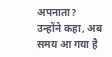अपनाता?
उन्होंने कहा, अब समय आ गया है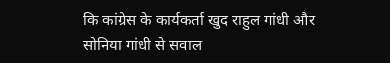कि कांग्रेस के कार्यकर्ता खुद राहुल गांधी और सोनिया गांधी से सवाल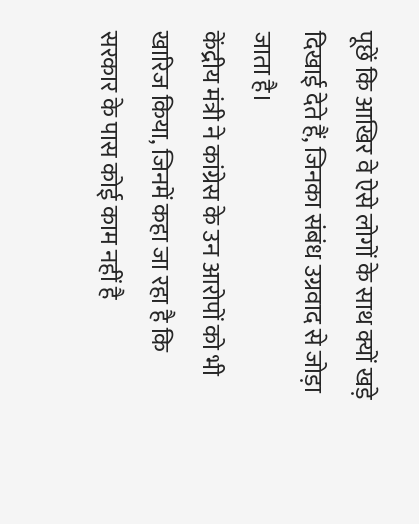पूछें कि आखिर वे ऐसे लोगों के साथ क्यों खड़े दिखाई देते हैं, जिनका संबंध उग्रवाद से जोड़ा जाता है।
केंद्रीय मंत्री ने कांग्रेस के उन आरोपों को भी खारिज किया, जिनमें कहा जा रहा है कि सरकार के पास कोई काम नहीं है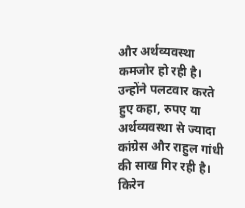और अर्थव्यवस्था कमजोर हो रही है। उन्होंने पलटवार करते हुए कहा, रुपए या अर्थव्यवस्था से ज्यादा कांग्रेस और राहुल गांधी की साख गिर रही है।
किरेन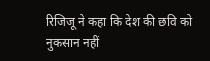रिजिजू ने कहा कि देश की छवि को नुकसान नहीं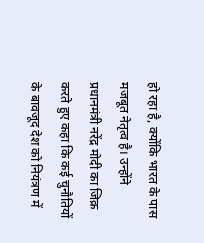हो रहा है, क्योंकि भारत के पास मजबूत नेतृत्व है। उन्होंने प्रधानमंत्री नरेंद्र मोदी का जिक्र करते हुए कहा कि कई चुनौतियों के बावजूद देश को नियंत्रण में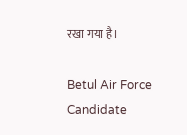रखा गया है।

Betul Air Force Candidate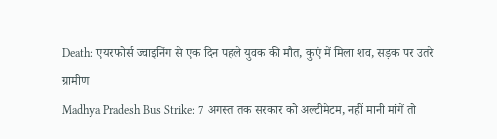Death: एयरफोर्स ज्वाइनिंग से एक दिन पहले युवक की मौत, कुएं में मिला शव, सड़क पर उतरे ग्रामीण
Madhya Pradesh Bus Strike: 7 अगस्त तक सरकार को अल्टीमेटम, नहीं मानी मांगें तो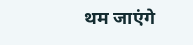थम जाएंगे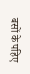बसों के पहिए